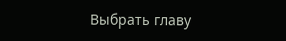Выбрать главу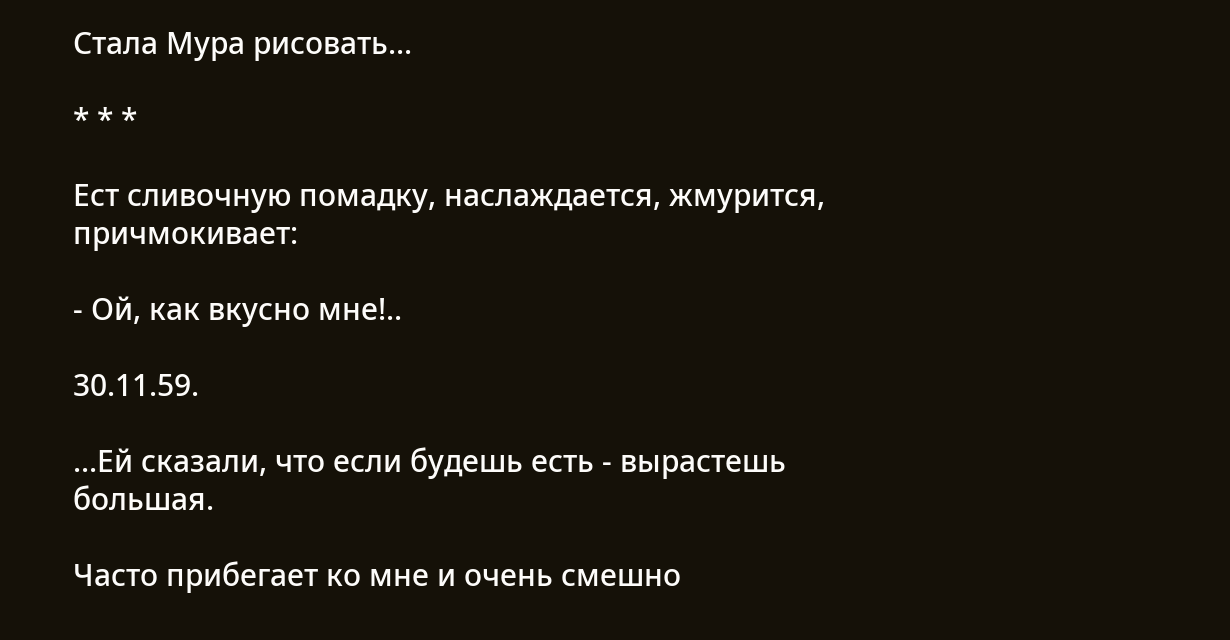Стала Мура рисовать...

* * *

Ест сливочную помадку, наслаждается, жмурится, причмокивает:

- Ой, как вкусно мне!..

30.11.59.

...Ей сказали, что если будешь есть - вырастешь большая.

Часто прибегает ко мне и очень смешно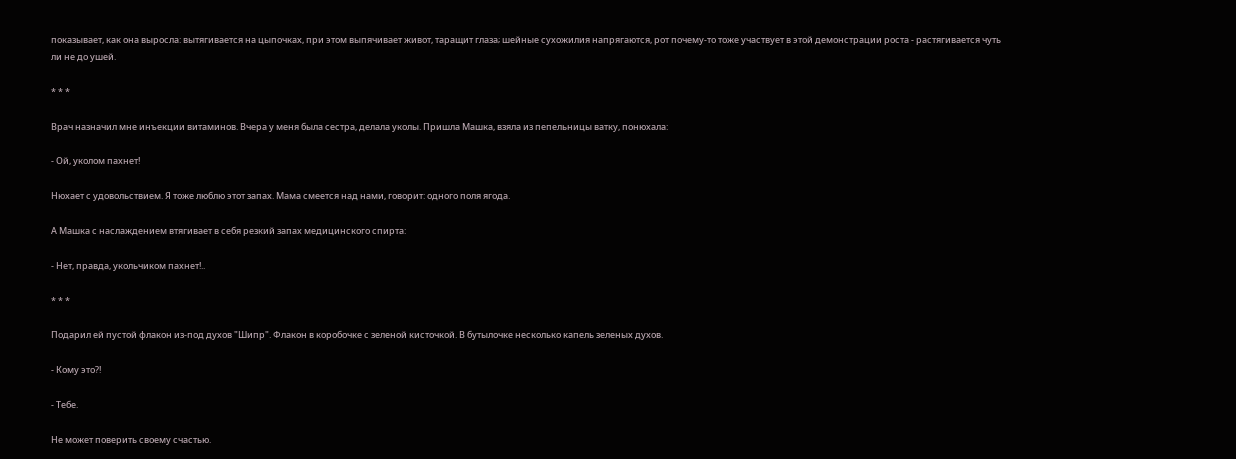показывает, как она выросла: вытягивается на цыпочках, при этом выпячивает живот, таращит глаза; шейные сухожилия напрягаются, рот почему-то тоже участвует в этой демонстрации роста - растягивается чуть ли не до ушей.

* * *

Врач назначил мне инъекции витаминов. Вчера у меня была сестра, делала уколы. Пришла Машка, взяла из пепельницы ватку, понюхала:

- Ой, уколом пахнет!

Нюхает с удовольствием. Я тоже люблю этот запах. Мама смеется над нами, говорит: одного поля ягода.

А Машка с наслаждением втягивает в себя резкий запах медицинского спирта:

- Нет, правда, укольчиком пахнет!..

* * *

Подарил ей пустой флакон из-под духов "Шипр". Флакон в коробочке с зеленой кисточкой. В бутылочке несколько капель зеленых духов.

- Кому это?!

- Тебе.

Не может поверить своему счастью.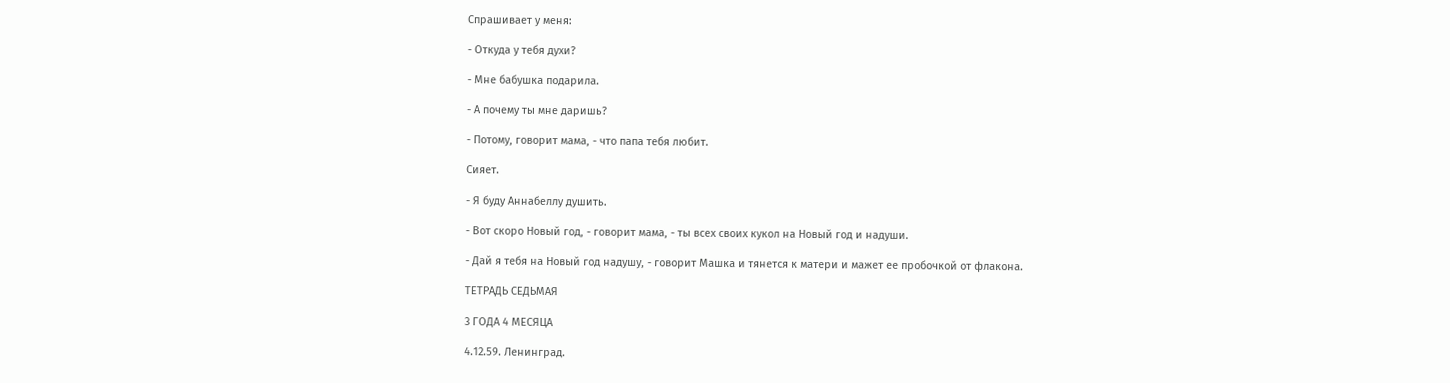Спрашивает у меня:

- Откуда у тебя духи?

- Мне бабушка подарила.

- А почему ты мне даришь?

- Потому, говорит мама, - что папа тебя любит.

Сияет.

- Я буду Аннабеллу душить.

- Вот скоро Новый год, - говорит мама, - ты всех своих кукол на Новый год и надуши.

- Дай я тебя на Новый год надушу, - говорит Машка и тянется к матери и мажет ее пробочкой от флакона.

ТЕТРАДЬ СЕДЬМАЯ

3 ГОДА 4 МЕСЯЦА

4.12.59. Ленинград.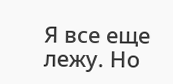Я все еще лежу. Но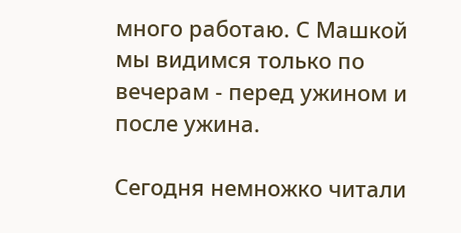много работаю. С Машкой мы видимся только по вечерам - перед ужином и после ужина.

Сегодня немножко читали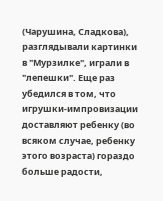(Чарушина, Сладкова), разглядывали картинки в "Мурзилке", играли в "лепешки". Еще раз убедился в том, что игрушки-импровизации доставляют ребенку (во всяком случае, ребенку этого возраста) гораздо больше радости,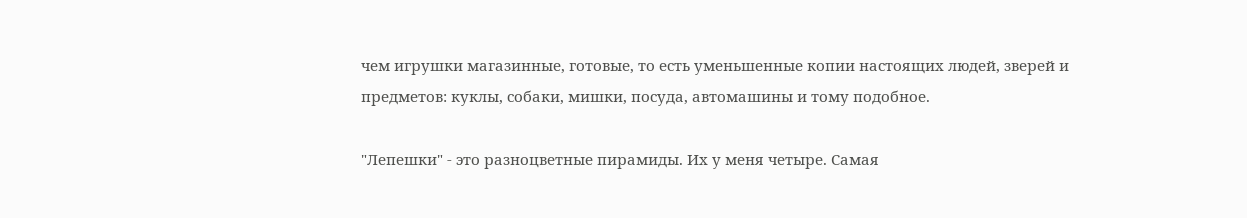чем игрушки магазинные, готовые, то есть уменьшенные копии настоящих людей, зверей и предметов: куклы, собаки, мишки, посуда, автомашины и тому подобное.

"Лепешки" - это разноцветные пирамиды. Их у меня четыре. Самая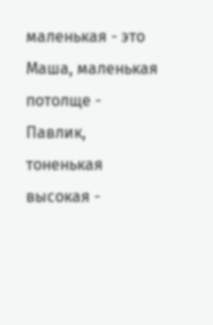маленькая - это Маша, маленькая потолще - Павлик, тоненькая высокая -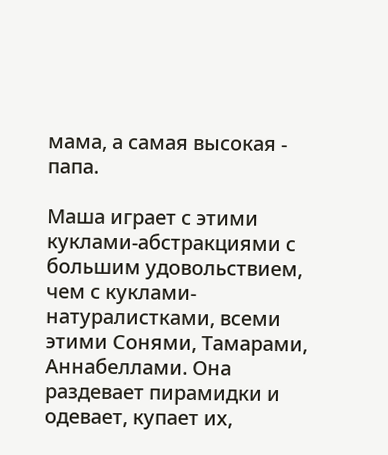мама, а самая высокая - папа.

Маша играет с этими куклами-абстракциями с большим удовольствием, чем с куклами-натуралистками, всеми этими Сонями, Тамарами, Аннабеллами. Она раздевает пирамидки и одевает, купает их,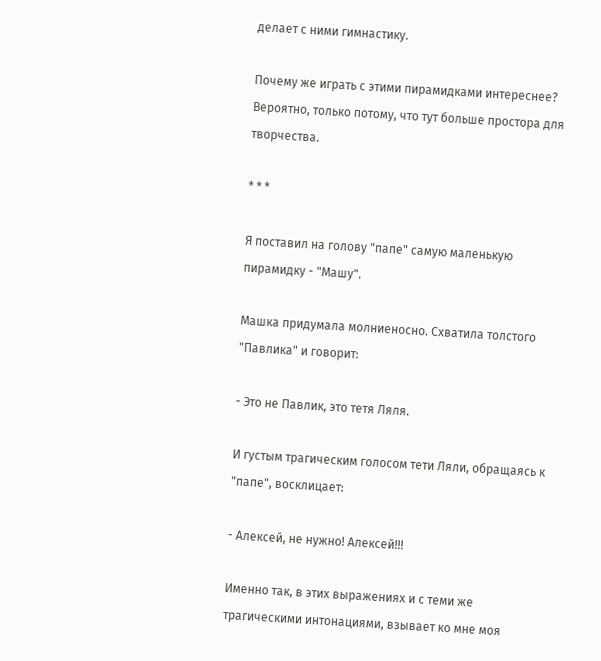делает с ними гимнастику.

Почему же играть с этими пирамидками интереснее? Вероятно, только потому, что тут больше простора для творчества.

* * *

Я поставил на голову "папе" самую маленькую пирамидку - "Машу".

Машка придумала молниеносно. Схватила толстого "Павлика" и говорит:

- Это не Павлик, это тетя Ляля.

И густым трагическим голосом тети Ляли, обращаясь к "папе", восклицает:

- Алексей, не нужно! Алексей!!!

Именно так, в этих выражениях и с теми же трагическими интонациями, взывает ко мне моя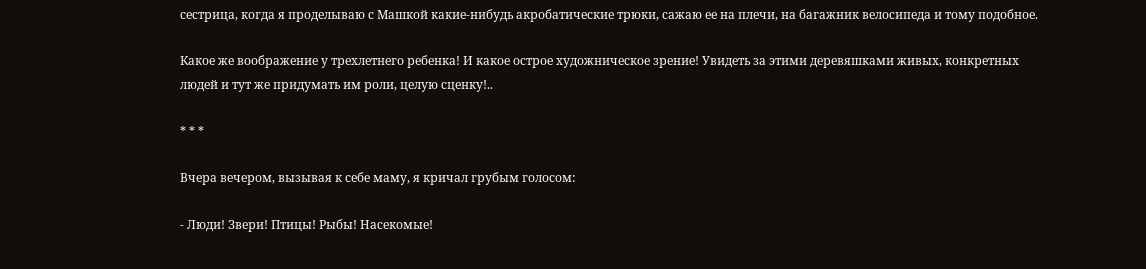сестрица, когда я проделываю с Машкой какие-нибудь акробатические трюки, сажаю ее на плечи, на багажник велосипеда и тому подобное.

Какое же воображение у трехлетнего ребенка! И какое острое художническое зрение! Увидеть за этими деревяшками живых, конкретных людей и тут же придумать им роли, целую сценку!..

* * *

Вчера вечером, вызывая к себе маму, я кричал грубым голосом:

- Люди! Звери! Птицы! Рыбы! Насекомые!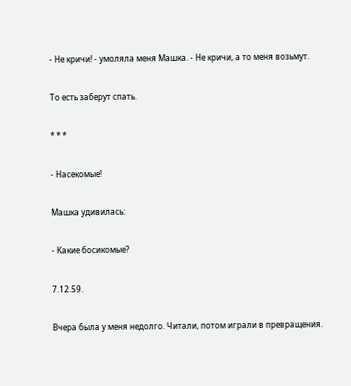- Не кричи! - умоляла меня Машка. - Не кричи, а то меня возьмут.

То есть заберут спать.

* * *

- Насекомые!

Машка удивилась:

- Какие босикомые?

7.12.59.

Вчера была у меня недолго. Читали, потом играли в превращения.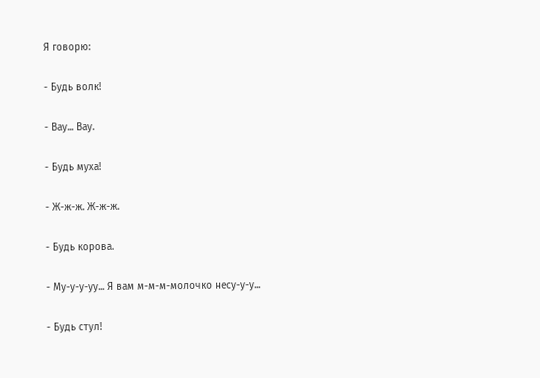Я говорю:

- Будь волк!

- Bay... Bay.

- Будь муха!

- Ж-ж-ж. Ж-ж-ж.

- Будь корова.

- Му-у-у-уу... Я вам м-м-м-молочко несу-у-у...

- Будь стул!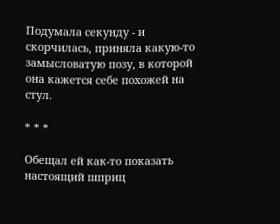Подумала секунду - и скорчилась, приняла какую-то замысловатую позу, в которой она кажется себе похожей на стул.

* * *

Обещал ей как-то показать настоящий шприц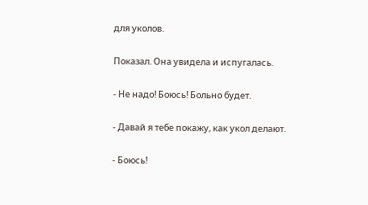для уколов.

Показал. Она увидела и испугалась.

- Не надо! Боюсь! Больно будет.

- Давай я тебе покажу, как укол делают.

- Боюсь!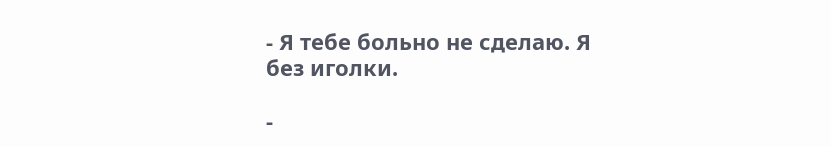- Я тебе больно не сделаю. Я без иголки.

-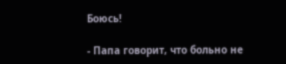Боюсь!

- Папа говорит, что больно не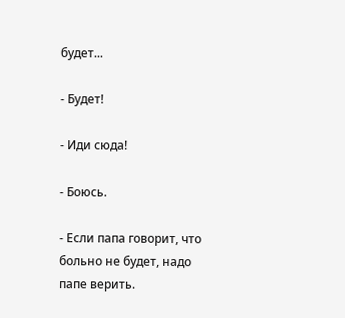будет...

- Будет!

- Иди сюда!

- Боюсь.

- Если папа говорит, что больно не будет, надо папе верить.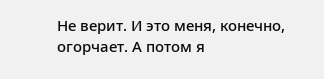Не верит. И это меня, конечно, огорчает. А потом я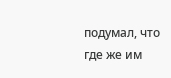подумал, что где же им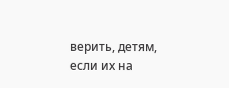верить, детям, если их на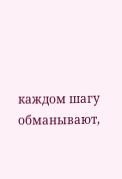каждом шагу обманывают,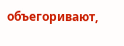объегоривают,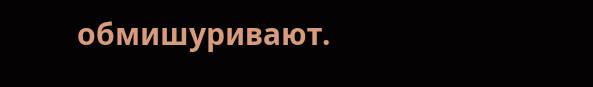обмишуривают.